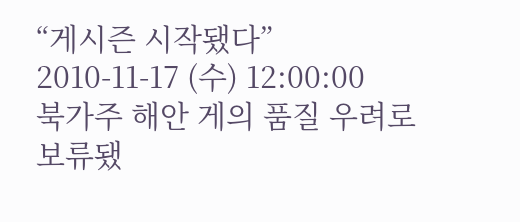“게시즌 시작됐다”
2010-11-17 (수) 12:00:00
북가주 해안 게의 품질 우려로 보류됐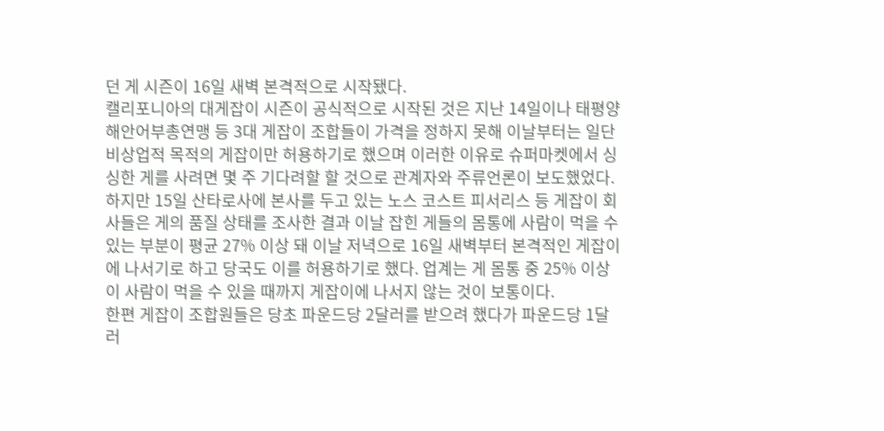던 게 시즌이 16일 새벽 본격적으로 시작됐다.
캘리포니아의 대게잡이 시즌이 공식적으로 시작된 것은 지난 14일이나 태평양해안어부총연맹 등 3대 게잡이 조합들이 가격을 정하지 못해 이날부터는 일단 비상업적 목적의 게잡이만 허용하기로 했으며 이러한 이유로 슈퍼마켓에서 싱싱한 게를 사려면 몇 주 기다려할 할 것으로 관계자와 주류언론이 보도했었다.
하지만 15일 산타로사에 본사를 두고 있는 노스 코스트 피서리스 등 게잡이 회사들은 게의 품질 상태를 조사한 결과 이날 잡힌 게들의 몸통에 사람이 먹을 수 있는 부분이 평균 27% 이상 돼 이날 저녁으로 16일 새벽부터 본격적인 게잡이에 나서기로 하고 당국도 이를 허용하기로 했다. 업계는 게 몸통 중 25% 이상이 사람이 먹을 수 있을 때까지 게잡이에 나서지 않는 것이 보통이다.
한편 게잡이 조합원들은 당초 파운드당 2달러를 받으려 했다가 파운드당 1달러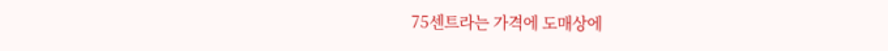75센트라는 가격에 도매상에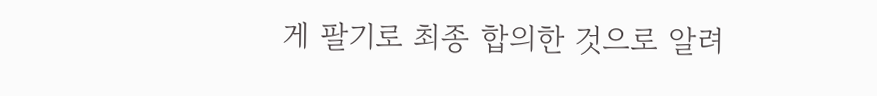게 팔기로 최종 합의한 것으로 알려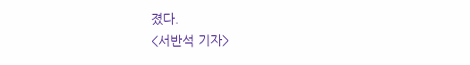졌다.
<서반석 기자>